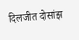दिलजीत दोसांझ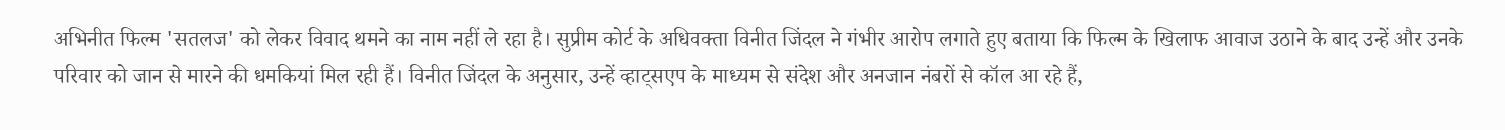अभिनीत फिल्म 'सतलज' को लेकर विवाद थमने का नाम नहीं ले रहा है। सुप्रीम कोर्ट के अधिवक्ता विनीत जिंदल ने गंभीर आरोप लगाते हुए बताया कि फिल्म के खिलाफ आवाज उठाने के बाद उन्हें और उनके परिवार को जान से मारने की धमकियां मिल रही हैं। विनीत जिंदल के अनुसार, उन्हें व्हाट्सएप के माध्यम से संदेश और अनजान नंबरों से कॉल आ रहे हैं,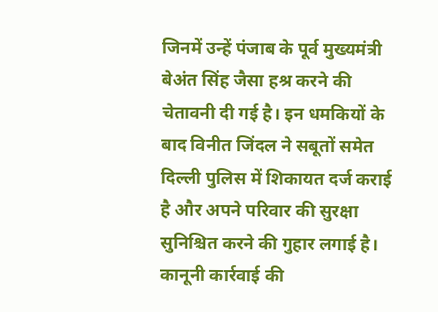जिनमें उन्हें पंजाब के पूर्व मुख्यमंत्री बेअंत सिंह जैसा हश्र करने की चेतावनी दी गई है। इन धमकियों के बाद विनीत जिंदल ने सबूतों समेत दिल्ली पुलिस में शिकायत दर्ज कराई है और अपने परिवार की सुरक्षा सुनिश्चित करने की गुहार लगाई है।
कानूनी कार्रवाई की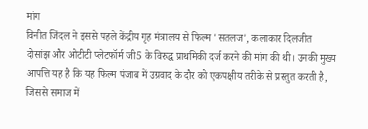मांग
विनीत जिंदल ने इससे पहले केंद्रीय गृह मंत्रालय से फिल्म 'सतलज', कलाकार दिलजीत दोसांझ और ओटीटी प्लेटफॉर्म जी5 के विरुद्ध प्राथमिकी दर्ज करने की मांग की थी। उनकी मुख्य आपत्ति यह है कि यह फिल्म पंजाब में उग्रवाद के दौर को एकपक्षीय तरीके से प्रस्तुत करती है, जिससे समाज में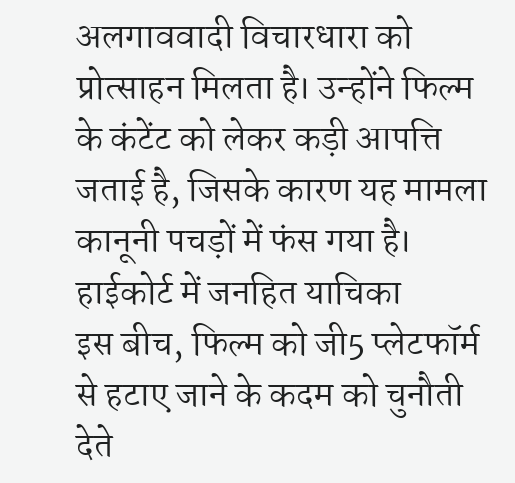अलगाववादी विचारधारा को प्रोत्साहन मिलता है। उन्होंने फिल्म के कंटेंट को लेकर कड़ी आपत्ति जताई है, जिसके कारण यह मामला कानूनी पचड़ों में फंस गया है।
हाईकोर्ट में जनहित याचिका
इस बीच, फिल्म को जी5 प्लेटफॉर्म से हटाए जाने के कदम को चुनौती देते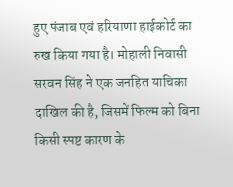हुए पंजाब एवं हरियाणा हाईकोर्ट का रुख किया गया है। मोहाली निवासी सरवन सिंह ने एक जनहित याचिका दाखिल की है, जिसमें फिल्म को बिना किसी स्पष्ट कारण के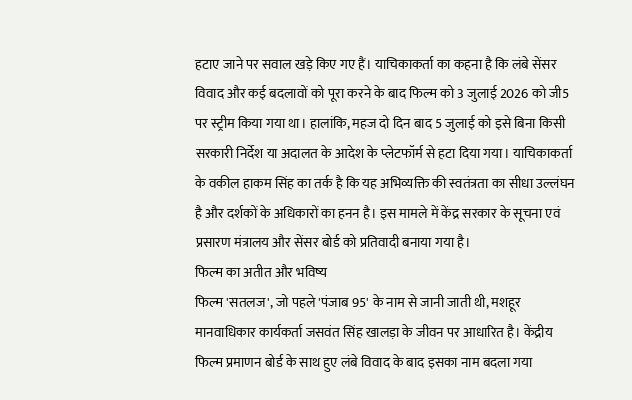हटाए जाने पर सवाल खड़े किए गए हैं। याचिकाकर्ता का कहना है कि लंबे सेंसर विवाद और कई बदलावों को पूरा करने के बाद फिल्म को 3 जुलाई 2026 को जी5 पर स्ट्रीम किया गया था। हालांकि, महज दो दिन बाद 5 जुलाई को इसे बिना किसी सरकारी निर्देश या अदालत के आदेश के प्लेटफॉर्म से हटा दिया गया। याचिकाकर्ता के वकील हाकम सिंह का तर्क है कि यह अभिव्यक्ति की स्वतंत्रता का सीधा उल्लंघन है और दर्शकों के अधिकारों का हनन है। इस मामले में केंद्र सरकार के सूचना एवं प्रसारण मंत्रालय और सेंसर बोर्ड को प्रतिवादी बनाया गया है।
फिल्म का अतीत और भविष्य
फिल्म 'सतलज', जो पहले 'पंजाब 95' के नाम से जानी जाती थी, मशहूर मानवाधिकार कार्यकर्ता जसवंत सिंह खालड़ा के जीवन पर आधारित है। केंद्रीय फिल्म प्रमाणन बोर्ड के साथ हुए लंबे विवाद के बाद इसका नाम बदला गया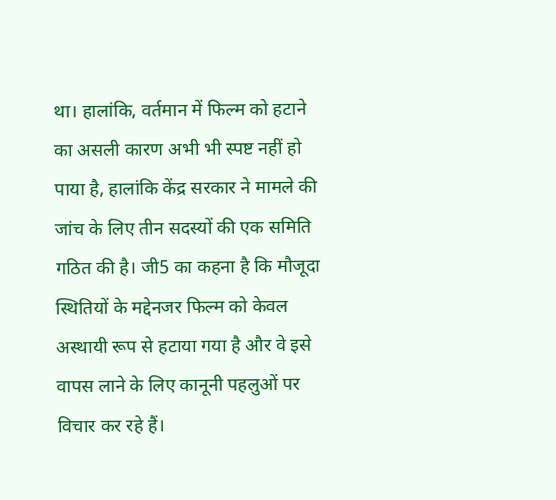था। हालांकि, वर्तमान में फिल्म को हटाने का असली कारण अभी भी स्पष्ट नहीं हो पाया है, हालांकि केंद्र सरकार ने मामले की जांच के लिए तीन सदस्यों की एक समिति गठित की है। जी5 का कहना है कि मौजूदा स्थितियों के मद्देनजर फिल्म को केवल अस्थायी रूप से हटाया गया है और वे इसे वापस लाने के लिए कानूनी पहलुओं पर विचार कर रहे हैं।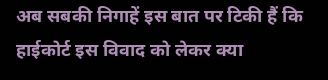अब सबकी निगाहें इस बात पर टिकी हैं कि हाईकोर्ट इस विवाद को लेकर क्या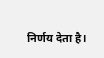निर्णय देता है।